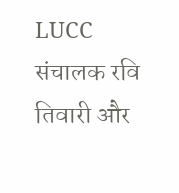LUCC संचालक रवि तिवारी और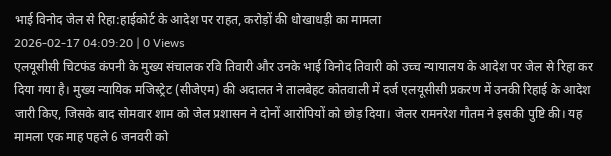भाई विनोद जेल से रिहा:हाईकोर्ट के आदेश पर राहत, करोड़ों की धोखाधड़ी का मामला
2026-02-17 04:09:20 | 0 Views
एलयूसीसी चिटफंड कंपनी के मुख्य संचालक रवि तिवारी और उनके भाई विनोद तिवारी को उच्च न्यायालय के आदेश पर जेल से रिहा कर दिया गया है। मुख्य न्यायिक मजिस्ट्रेट (सीजेएम) की अदालत ने तालबेहट कोतवाली में दर्ज एलयूसीसी प्रकरण में उनकी रिहाई के आदेश जारी किए, जिसके बाद सोमवार शाम को जेल प्रशासन ने दोनों आरोपियों को छोड़ दिया। जेलर रामनरेश गौतम ने इसकी पुष्टि की। यह मामला एक माह पहले 6 जनवरी को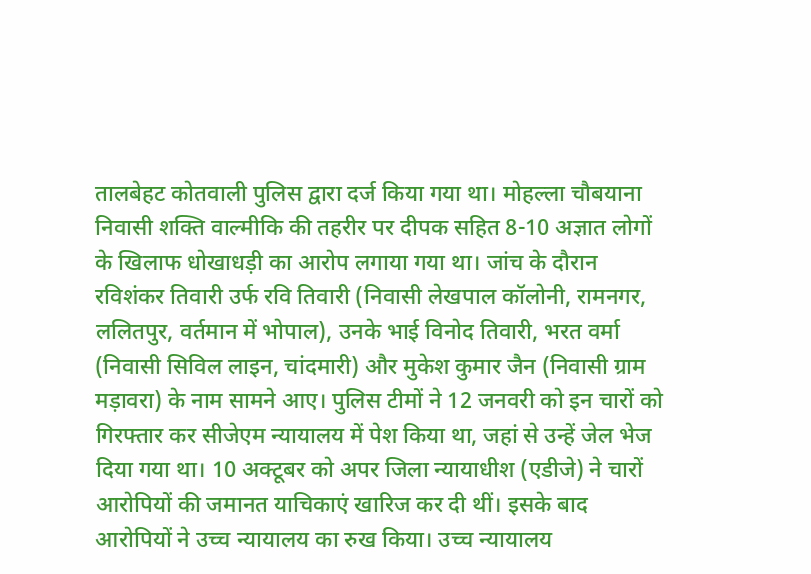तालबेहट कोतवाली पुलिस द्वारा दर्ज किया गया था। मोहल्ला चौबयाना निवासी शक्ति वाल्मीकि की तहरीर पर दीपक सहित 8-10 अज्ञात लोगों के खिलाफ धोखाधड़ी का आरोप लगाया गया था। जांच के दौरान रविशंकर तिवारी उर्फ रवि तिवारी (निवासी लेखपाल कॉलोनी, रामनगर, ललितपुर, वर्तमान में भोपाल), उनके भाई विनोद तिवारी, भरत वर्मा (निवासी सिविल लाइन, चांदमारी) और मुकेश कुमार जैन (निवासी ग्राम मड़ावरा) के नाम सामने आए। पुलिस टीमों ने 12 जनवरी को इन चारों को गिरफ्तार कर सीजेएम न्यायालय में पेश किया था, जहां से उन्हें जेल भेज दिया गया था। 10 अक्टूबर को अपर जिला न्यायाधीश (एडीजे) ने चारों आरोपियों की जमानत याचिकाएं खारिज कर दी थीं। इसके बाद आरोपियों ने उच्च न्यायालय का रुख किया। उच्च न्यायालय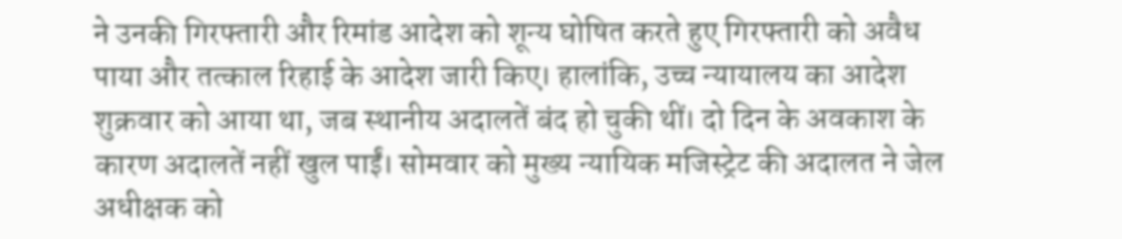ने उनकी गिरफ्तारी और रिमांड आदेश को शून्य घोषित करते हुए गिरफ्तारी को अवैध पाया और तत्काल रिहाई के आदेश जारी किए। हालांकि, उच्च न्यायालय का आदेश शुक्रवार को आया था, जब स्थानीय अदालतें बंद हो चुकी थीं। दो दिन के अवकाश के कारण अदालतें नहीं खुल पाईं। सोमवार को मुख्य न्यायिक मजिस्ट्रेट की अदालत ने जेल अधीक्षक को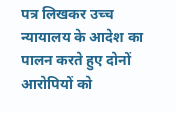पत्र लिखकर उच्च न्यायालय के आदेश का पालन करते हुए दोनों आरोपियों को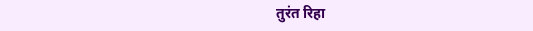तुरंत रिहा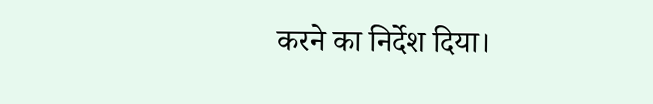करने का निर्देश दिया।